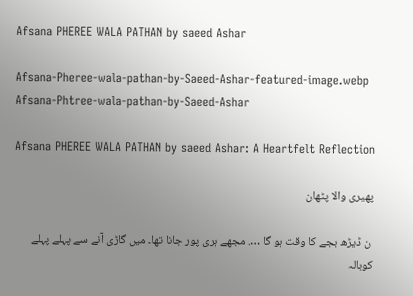Afsana PHEREE WALA PATHAN by saeed Ashar

Afsana-Pheree-wala-pathan-by-Saeed-Ashar-featured-image.webp
Afsana-Phtree-wala-pathan-by-Saeed-Ashar

Afsana PHEREE WALA PATHAN by saeed Ashar: A Heartfelt Reflection

پھیری والا پٹھان

 ن ڈیڑھ بجے کا وقت ہو گا …. مجھے ہری پور جانا تھا۔ میں گاڑی آنے سے پہلے پہلے کوبالہ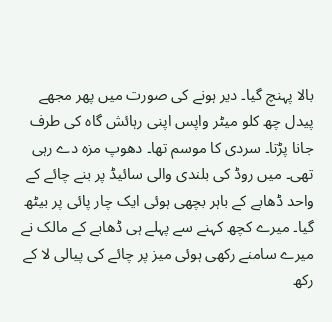بالا پہنچ گیا۔ دیر ہونے کی صورت میں پھر مجھے پیدل چھ کلو میٹر واپس اپنی رہائش گاہ کی طرف جانا پڑتا۔ سردی کا موسم تھا۔ دھوپ مزہ دے رہی تھی۔ میں روڈ کی بلندی والی سائیڈ پر بنے چائے کے واحد ڈھابے کے باہر بچھی ہوئی ایک چار پائی پر بیٹھ گیا۔ میرے کچھ کہنے سے پہلے ہی ڈھابے کے مالک نے میرے سامنے رکھی ہوئی میز پر چائے کی پیالی لا کے رکھ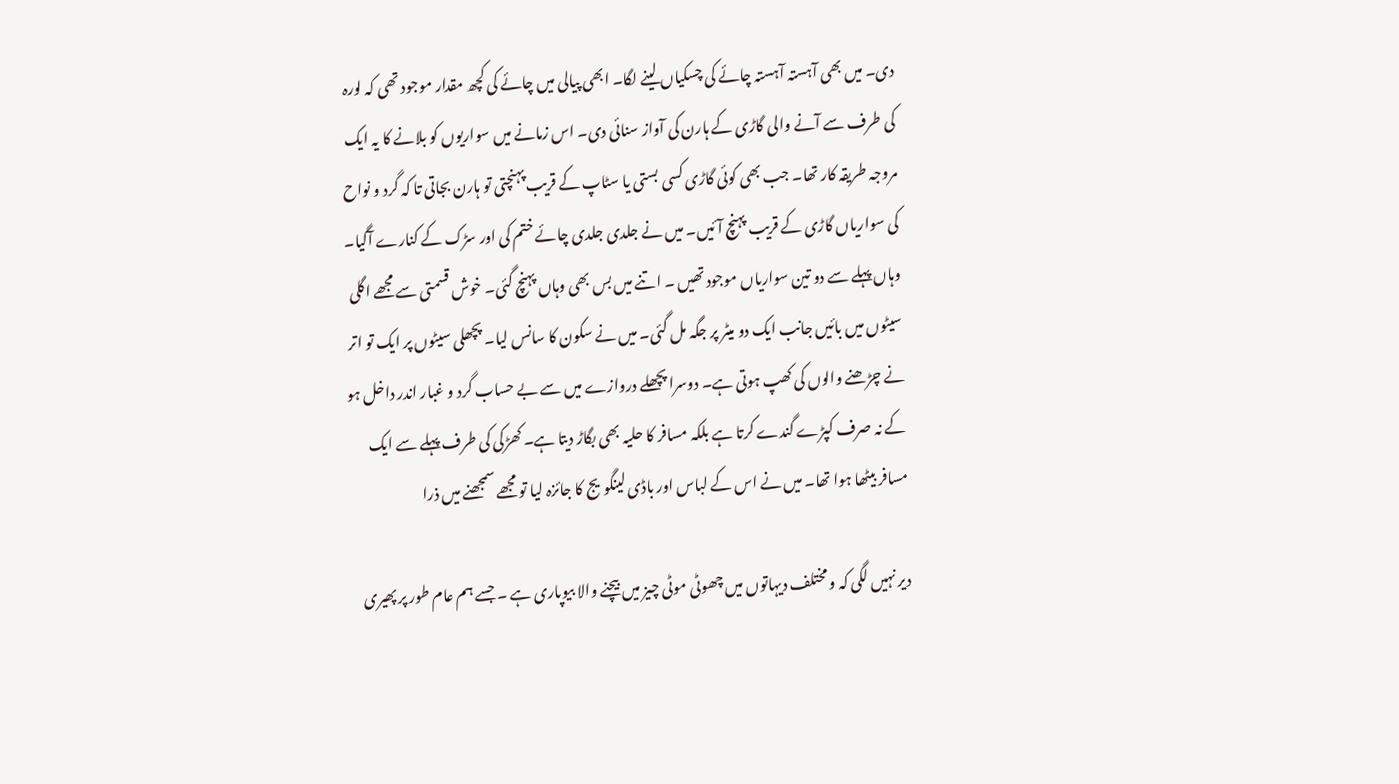دی۔ میں بھی آہستہ آہستہ چائے کی چسکیاں لینے لگا۔ ابھی پیالی میں چائے کی کچھ مقدار موجود تھی کہ لورہ کی طرف سے آنے والی گاڑی کے ہارن کی آواز سنائی دی۔ اس زمانے میں سواریوں کو بلانے کا یہ ایک مروجہ طریقہ کار تھا۔ جب بھی کوئی گاڑی کسی بستی یا سٹاپ کے قریب پہنچتی تو ہارن بجاتی تا کہ گرد و نواح کی سواریاں گاڑی کے قریب پہنچ آئیں۔ میں نے جلدی جلدی چائے ختم کی اور سڑک کے کنارے آگیا۔ وہاں پہلے سے دو تین سواریاں موجود تھیں ۔ اتنے میں بس بھی وہاں پہنچ گئی۔ خوش قسمتی سے مجھے اگلی سیٹوں میں بائیں جانب ایک دو میٹر پر جگہ مل گئی۔ میں نے سکون کا سانس لیا۔ پچھلی سیٹوں پر ایک تو اتر نے چڑھنے والوں کی کھپ ہوتی ہے۔ دوسرا پچھلے دروازے میں سے بے حساب گرد و غبار اندر داخل ہو کے نہ صرف کپڑے گندے کرتا ہے بلکہ مسافر کا حلیہ بھی بگاڑ دیتا ہے۔ کھڑکی کی طرف پہلے سے ایک مسافر بیٹھا ہوا تھا۔ میں نے اس کے لباس اور باڈی لینگویج کا جائزہ لیا تو مجھے سمجھنے میں ذرا

دیر نہیں لگی کہ و مختلف دیہاتوں میں چھوٹی موٹی چیز میں بیچنے والا بیوپاری ہے ۔ جسے ہم عام طور پر پھیری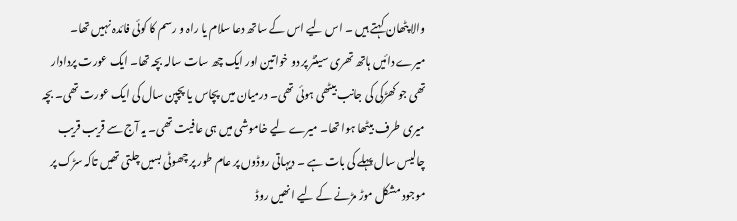والا پٹھان کہتے ہیں ۔ اس لیے اس کے ساتھ دعا سلام یا راہ و رسم کا کوئی فائدہ نہیں تھا۔ میرے دائیں ہاتھ تھری سینٹر پر دو خواتین اور ایک چھ سات سالہ بچہ تھا۔ ایک عورت پردادار تھی جو کھڑکی کی جانب بیٹھی ہوئی تھی۔ درمیان میں پچاس یا پچپن سال کی ایک عورت تھی۔ بچہ میری طرف بیٹھا ہوا تھا۔ میرے لیے خاموشی میں ہی عافیت تھی۔ یہ آج سے قریب قریب چالیس سال پہلے کی بات ہے ۔ دیہاتی روڈوں پر عام طور پر چھوٹی بسیں چلتی تھیں تاکہ سڑک پر موجود مشکل موڑ مڑنے کے لیے انھیں روڈ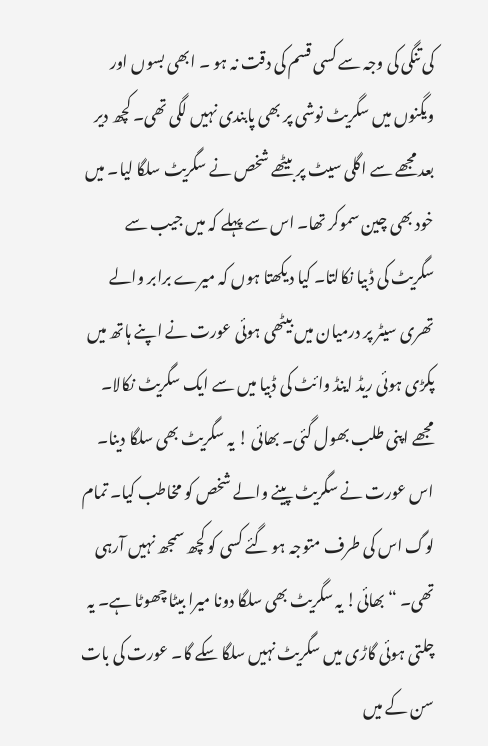کی تنگی کی وجہ سے کسی قسم کی دقت نہ ہو ۔ ابھی بسوں اور ویگنوں میں سگریٹ نوشی پر بھی پابندی نہیں لگی تھی۔ کچھ دیر بعد مجھے سے اگلی سیٹ پر بیٹھے شخص نے سگریٹ سلگا لیا۔ میں خود بھی چین سموکر تھا۔ اس سے پہلے کہ میں جیب سے سگریٹ کی ڈبیا نکالتا۔ کیا دیکھتا ہوں کہ میرے برابر والے تھری سیٹر پر درمیان میں بیٹھی ہوئی عورت نے اپنے ہاتھ میں پکڑی ہوئی ریڈ اینڈ وائٹ کی ڈبیا میں سے ایک سگریٹ نکالا۔ مجھے اپنی طلب بھول گئی۔ بھائی ! یہ سگریٹ بھی سلگا دینا۔ اس عورت نے سگریٹ پینے والے شخص کو مخاطب کیا۔ تمام لوگ اس کی طرف متوجہ ہو گئے کسی کو کچھ سمجھ نہیں آرہی تھی۔ “بھائی! یہ سگریٹ بھی سلگا دونا میرا بیٹا چھوٹا ہے۔ یہ چلتی ہوئی گاڑی میں سگریٹ نہیں سلگا سکے گا۔ عورت کی بات سن کے میں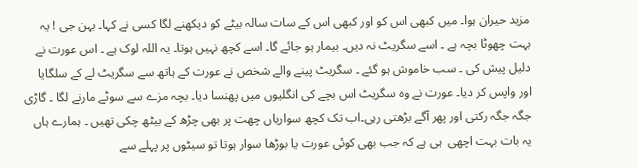مزید حیران ہوا۔ میں کبھی اس کو اور کبھی اس کے سات سالہ بیٹے کو دیکھنے لگا کسی نے کہا۔ بہن جی ! یہ بہت چھوٹا بچہ ہے ۔ اسے سگریٹ نہ دیں۔ بیمار ہو جائے گا۔ اسے کچھ نہیں ہوتا۔ یہ اللہ لوک ہے ۔ اس عورت نے دلیل پیش کی ۔ سب خاموش ہو گئے ۔ سگریٹ پینے والے شخص نے عورت کے ہاتھ سے سگریٹ لے کے سلگایا اور واپس کر دیا۔ عورت نے وہ سگریٹ اس بچے کی انگلیوں میں پھنسا دیا۔ بچہ مزے سے سوٹے مارنے لگا ۔ گاڑی جگہ جگہ رکتی اور پھر آگے بڑھتی رہی۔اب تک کچھ سواریاں چھت پر بھی چڑھ کے بیٹھ چکی تھیں ۔ ہمارے ہاں یہ بات بہت اچھی  ہی ہے کہ جب بھی کوئی عورت یا بوڑھا سوار ہوتا تو سیٹوں پر پہلے سے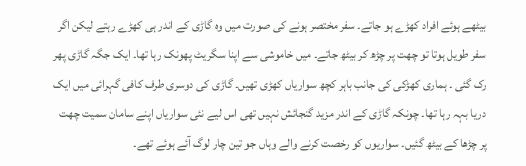بیٹھے ہوئے افراد کھڑے ہو جاتے۔ سفر مختصر ہونے کی صورت میں وہ گاڑی کے اندر ہی کھڑے رہتے لیکن اگر سفر طویل ہوتا تو چھت پر چڑھ کر بیٹھ جاتے۔ میں خاموشی سے اپنا سگریٹ پھونک رہا تھا۔ ایک جگہ گاڑی پھر رک گئی ۔ ہماری کھڑکی کی جانب باہر کچھ سواریاں کھڑی تھیں۔ گاڑی کی دوسری طرف کافی گہرائی میں ایک دریا بہہ رہا تھا۔ چونکہ گاڑی کے اندر مزید گنجائش نہیں تھی اس لیے نئی سواریاں اپنے سامان سمیت چھت پر چڑھا کے بیٹھ گئیں۔ سواریوں کو رخصت کرنے والے وہاں جو تین چار لوگ آئے ہوئے تھے۔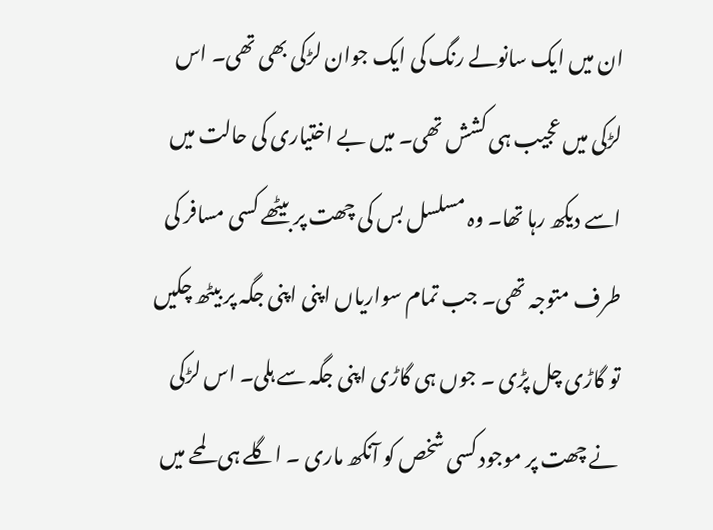ان میں ایک سانولے رنگ کی ایک جوان لڑکی بھی تھی۔ اس لڑکی میں عجیب ہی کشش تھی۔ میں بے اختیاری کی حالت میں اسے دیکھ رہا تھا۔ وہ مسلسل بس کی چھت پر بیٹھے کسی مسافر کی طرف متوجہ تھی۔ جب تمام سواریاں اپنی اپنی جگہ پر بیٹھ چکیں تو گاڑی چل پڑی ۔ جوں ہی گاڑی اپنی جگہ سے ہلی۔ اس لڑکی نے چھت پر موجود کسی شخص کو آنکھ ماری ۔ اگلے ہی لمحے میں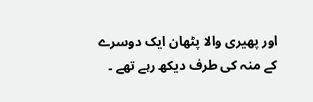اور پھیری والا پٹھان ایک دوسرے کے منہ کی طرف دیکھ رہے تھے ۔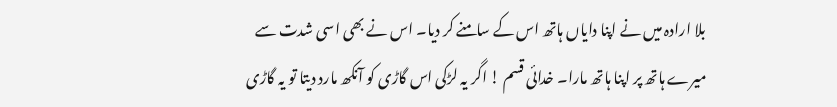بلا ارادہ میں نے اپنا دایاں ہاتھ اس کے سامنے کر دیا۔ اس نے بھی اسی شدت سے میرے ہاتھ پر اپنا ہاتھ مارا۔ خدائی قسم ! اگر یہ لڑکی اس گاڑی کو آنکھ مارد دیتا تو یہ گاڑی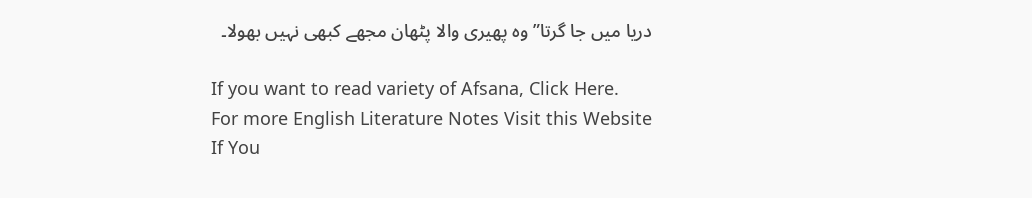دریا میں جا گرتا” وہ پھیری والا پٹھان مجھے کبھی نہیں بھولا۔

If you want to read variety of Afsana, Click Here.
For more English Literature Notes Visit this Website
If You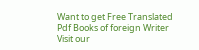Want to get Free Translated Pdf Books of foreign Writer Visit our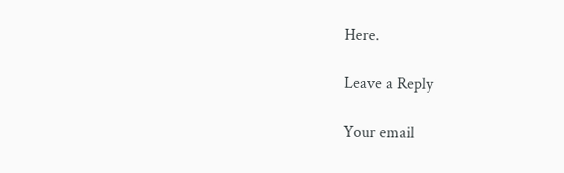Here.

Leave a Reply

Your email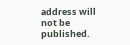address will not be published.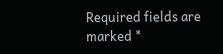Required fields are marked *